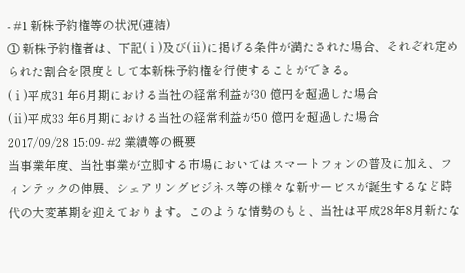- #1 新株予約権等の状況(連結)
① 新株予約権者は、下記(ⅰ)及び(ⅱ)に掲げる条件が満たされた場合、それぞれ定められた割合を限度として本新株予約権を行使することができる。
(ⅰ)平成31 年6月期における当社の経常利益が30 億円を超過した場合
(ⅱ)平成33 年6月期における当社の経常利益が50 億円を超過した場合
2017/09/28 15:09- #2 業績等の概要
当事業年度、当社事業が立脚する市場においてはスマートフォンの普及に加え、フィンテックの伸展、シェアリングビジネス等の様々な新サービスが誕生するなど時代の大変革期を迎えております。このような情勢のもと、当社は平成28年8月新たな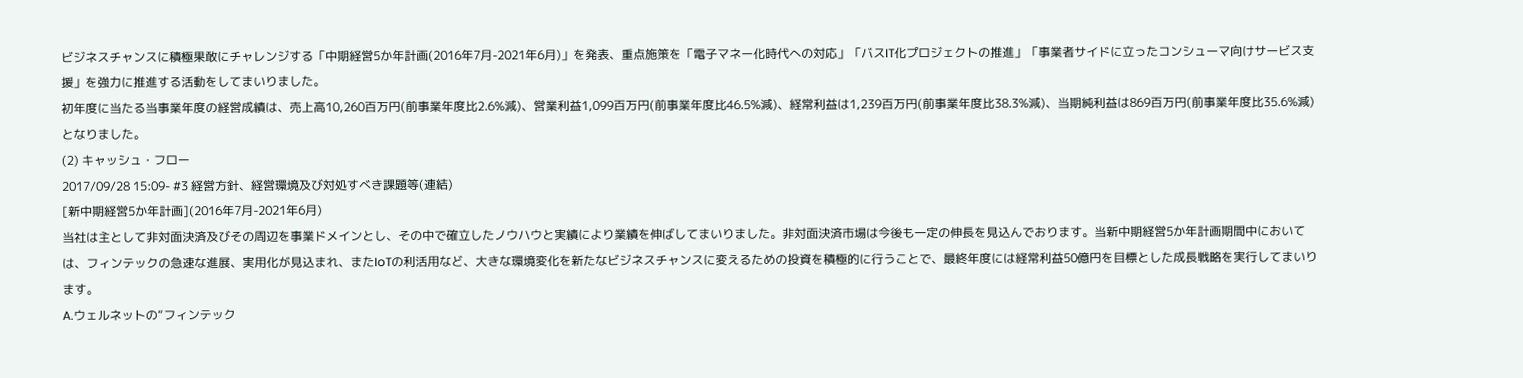ビジネスチャンスに積極果敢にチャレンジする「中期経営5か年計画(2016年7月-2021年6月)」を発表、重点施策を「電子マネー化時代への対応」「バスIT化プロジェクトの推進」「事業者サイドに立ったコンシューマ向けサービス支援」を強力に推進する活動をしてまいりました。
初年度に当たる当事業年度の経営成績は、売上高10,260百万円(前事業年度比2.6%減)、営業利益1,099百万円(前事業年度比46.5%減)、経常利益は1,239百万円(前事業年度比38.3%減)、当期純利益は869百万円(前事業年度比35.6%減)となりました。
(2) キャッシュ・フロー
2017/09/28 15:09- #3 経営方針、経営環境及び対処すべき課題等(連結)
[新中期経営5か年計画](2016年7月-2021年6月)
当社は主として非対面決済及びその周辺を事業ドメインとし、その中で確立したノウハウと実績により業績を伸ばしてまいりました。非対面決済市場は今後も一定の伸長を見込んでおります。当新中期経営5か年計画期間中においては、フィンテックの急速な進展、実用化が見込まれ、またIoTの利活用など、大きな環境変化を新たなビジネスチャンスに変えるための投資を積極的に行うことで、最終年度には経常利益50億円を目標とした成長戦略を実行してまいります。
A.ウェルネットの“フィンテック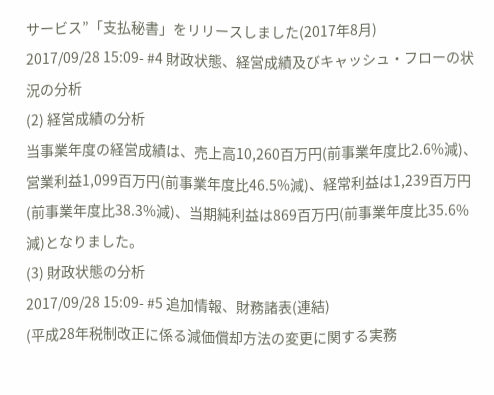サービス”「支払秘書」をリリースしました(2017年8月)
2017/09/28 15:09- #4 財政状態、経営成績及びキャッシュ・フローの状況の分析
(2) 経営成績の分析
当事業年度の経営成績は、売上高10,260百万円(前事業年度比2.6%減)、営業利益1,099百万円(前事業年度比46.5%減)、経常利益は1,239百万円(前事業年度比38.3%減)、当期純利益は869百万円(前事業年度比35.6%減)となりました。
(3) 財政状態の分析
2017/09/28 15:09- #5 追加情報、財務諸表(連結)
(平成28年税制改正に係る減価償却方法の変更に関する実務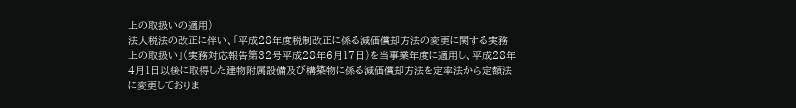上の取扱いの適用)
法人税法の改正に伴い、「平成28年度税制改正に係る減価償却方法の変更に関する実務上の取扱い」(実務対応報告第32号平成28年6月17日)を当事業年度に適用し、平成28年4月1日以後に取得した建物附属設備及び構築物に係る減価償却方法を定率法から定額法に変更しておりま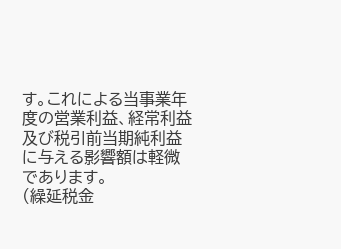す。これによる当事業年度の営業利益、経常利益及び税引前当期純利益に与える影響額は軽微であります。
(繰延税金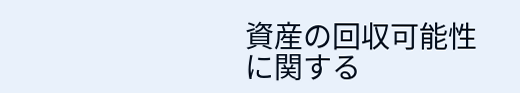資産の回収可能性に関する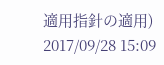適用指針の適用)
2017/09/28 15:09